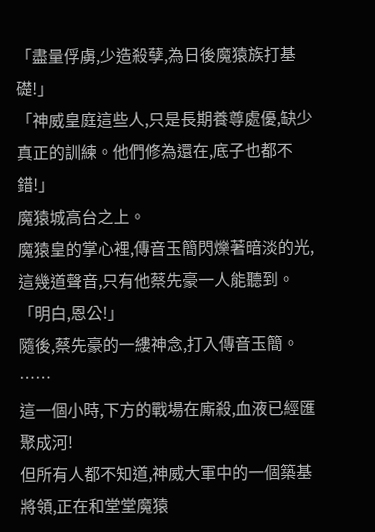「盡量俘虜,少造殺孽,為日後魔猿族打基礎!」
「神威皇庭這些人,只是長期養尊處優,缺少真正的訓練。他們修為還在,底子也都不錯!」
魔猿城高台之上。
魔猿皇的掌心裡,傳音玉簡閃爍著暗淡的光,這幾道聲音,只有他蔡先豪一人能聽到。
「明白,恩公!」
隨後,蔡先豪的一縷神念,打入傳音玉簡。
……
這一個小時,下方的戰場在廝殺,血液已經匯聚成河!
但所有人都不知道,神威大軍中的一個築基將領,正在和堂堂魔猿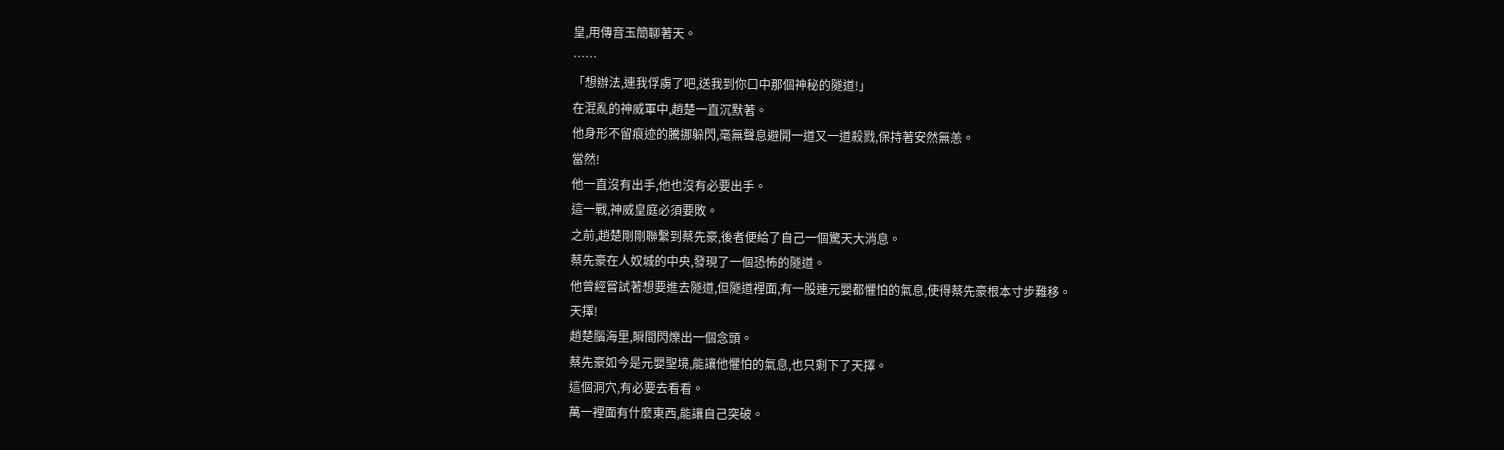皇,用傳音玉簡聊著天。
……
「想辦法,連我俘虜了吧,送我到你口中那個神秘的隧道!」
在混亂的神威軍中,趙楚一直沉默著。
他身形不留痕迹的騰挪躲閃,毫無聲息避開一道又一道殺戮,保持著安然無恙。
當然!
他一直沒有出手,他也沒有必要出手。
這一戰,神威皇庭必須要敗。
之前,趙楚剛剛聯繫到蔡先豪,後者便給了自己一個驚天大消息。
蔡先豪在人奴城的中央,發現了一個恐怖的隧道。
他曾經嘗試著想要進去隧道,但隧道裡面,有一股連元嬰都懼怕的氣息,使得蔡先豪根本寸步難移。
天擇!
趙楚腦海里,瞬間閃爍出一個念頭。
蔡先豪如今是元嬰聖境,能讓他懼怕的氣息,也只剩下了天擇。
這個洞穴,有必要去看看。
萬一裡面有什麼東西,能讓自己突破。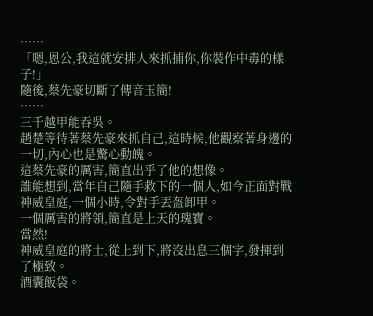……
「嗯,恩公,我這就安排人來抓捕你,你裝作中毒的樣子!」
隨後,蔡先豪切斷了傳音玉簡!
……
三千越甲能吞吳。
趙楚等待著蔡先豪來抓自己,這時候,他觀察著身邊的一切,內心也是驚心動魄。
這蔡先豪的厲害,簡直出乎了他的想像。
誰能想到,當年自己隨手救下的一個人,如今正面對戰神威皇庭,一個小時,令對手丟盔卸甲。
一個厲害的將領,簡直是上天的瑰寶。
當然!
神威皇庭的將士,從上到下,將沒出息三個字,發揮到了極致。
酒囊飯袋。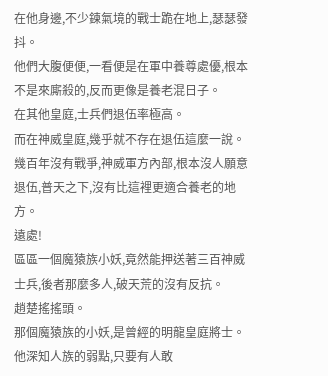在他身邊,不少鍊氣境的戰士跪在地上,瑟瑟發抖。
他們大腹便便,一看便是在軍中養尊處優,根本不是來廝殺的,反而更像是養老混日子。
在其他皇庭,士兵們退伍率極高。
而在神威皇庭,幾乎就不存在退伍這麼一說。
幾百年沒有戰爭,神威軍方內部,根本沒人願意退伍,普天之下,沒有比這裡更適合養老的地方。
遠處!
區區一個魔猿族小妖,竟然能押送著三百神威士兵,後者那麼多人,破天荒的沒有反抗。
趙楚搖搖頭。
那個魔猿族的小妖,是曾經的明龍皇庭將士。
他深知人族的弱點,只要有人敢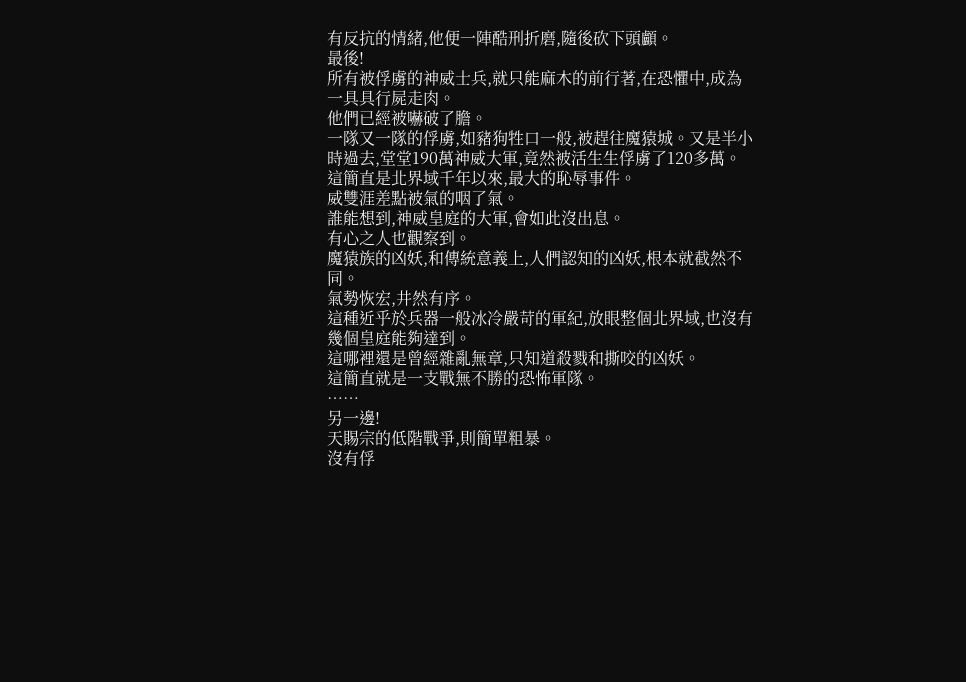有反抗的情緒,他便一陣酷刑折磨,隨後砍下頭顱。
最後!
所有被俘虜的神威士兵,就只能麻木的前行著,在恐懼中,成為一具具行屍走肉。
他們已經被嚇破了膽。
一隊又一隊的俘虜,如豬狗牲口一般,被趕往魔猿城。又是半小時過去,堂堂190萬神威大軍,竟然被活生生俘虜了120多萬。
這簡直是北界域千年以來,最大的恥辱事件。
威雙涯差點被氣的咽了氣。
誰能想到,神威皇庭的大軍,會如此沒出息。
有心之人也觀察到。
魔猿族的凶妖,和傳統意義上,人們認知的凶妖,根本就截然不同。
氣勢恢宏,井然有序。
這種近乎於兵器一般冰冷嚴苛的軍紀,放眼整個北界域,也沒有幾個皇庭能夠達到。
這哪裡還是曾經雜亂無章,只知道殺戮和撕咬的凶妖。
這簡直就是一支戰無不勝的恐怖軍隊。
……
另一邊!
天賜宗的低階戰爭,則簡單粗暴。
沒有俘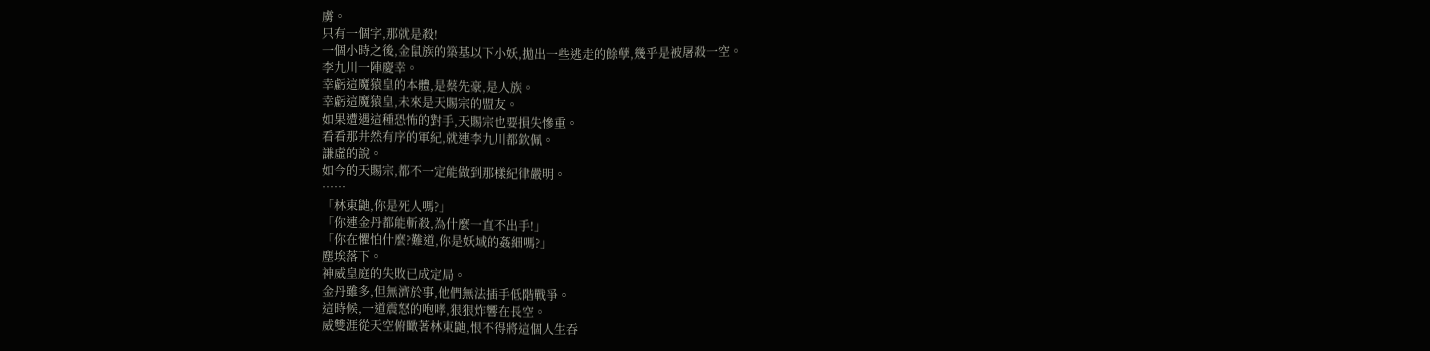虜。
只有一個字,那就是殺!
一個小時之後,金鼠族的築基以下小妖,拋出一些逃走的餘孽,幾乎是被屠殺一空。
李九川一陣慶幸。
幸虧這魔猿皇的本體,是蔡先豪,是人族。
幸虧這魔猿皇,未來是天賜宗的盟友。
如果遭遇這種恐怖的對手,天賜宗也要損失慘重。
看看那井然有序的軍紀,就連李九川都欽佩。
謙虛的說。
如今的天賜宗,都不一定能做到那樣紀律嚴明。
……
「林東鼬,你是死人嗎?」
「你連金丹都能斬殺,為什麼一直不出手!」
「你在懼怕什麼?難道,你是妖域的姦細嗎?」
塵埃落下。
神威皇庭的失敗已成定局。
金丹雖多,但無濟於事,他們無法插手低階戰爭。
這時候,一道震怒的咆哮,狠狠炸響在長空。
威雙涯從天空俯瞰著林東鼬,恨不得將這個人生吞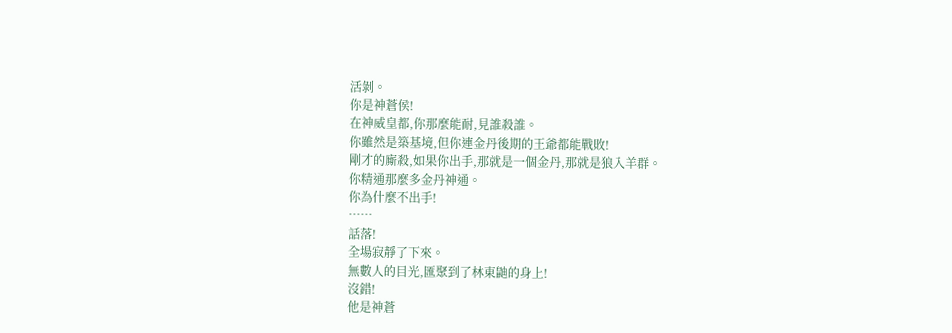活剝。
你是神蒼侯!
在神威皇都,你那麼能耐,見誰殺誰。
你雖然是築基境,但你連金丹後期的王爺都能戰敗!
剛才的廝殺,如果你出手,那就是一個金丹,那就是狼入羊群。
你精通那麼多金丹神通。
你為什麼不出手!
……
話落!
全場寂靜了下來。
無數人的目光,匯聚到了林東鼬的身上!
沒錯!
他是神蒼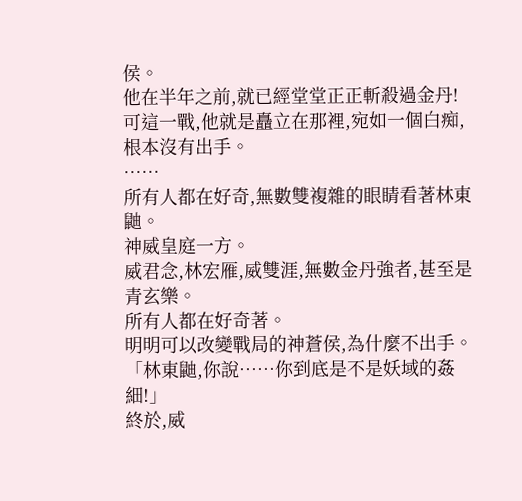侯。
他在半年之前,就已經堂堂正正斬殺過金丹!
可這一戰,他就是矗立在那裡,宛如一個白痴,根本沒有出手。
……
所有人都在好奇,無數雙複雜的眼睛看著林東鼬。
神威皇庭一方。
威君念,林宏雁,威雙涯,無數金丹強者,甚至是青玄樂。
所有人都在好奇著。
明明可以改變戰局的神蒼侯,為什麼不出手。
「林東鼬,你說……你到底是不是妖域的姦細!」
終於,威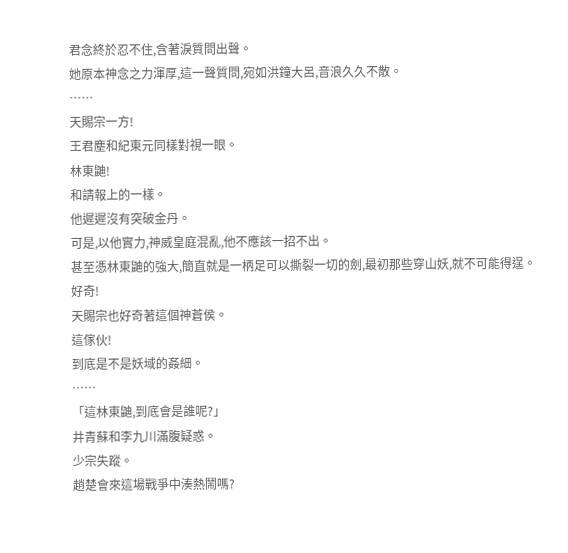君念終於忍不住,含著淚質問出聲。
她原本神念之力渾厚,這一聲質問,宛如洪鐘大呂,音浪久久不散。
……
天賜宗一方!
王君塵和紀東元同樣對視一眼。
林東鼬!
和請報上的一樣。
他遲遲沒有突破金丹。
可是,以他實力,神威皇庭混亂,他不應該一招不出。
甚至憑林東鼬的強大,簡直就是一柄足可以撕裂一切的劍,最初那些穿山妖,就不可能得逞。
好奇!
天賜宗也好奇著這個神蒼侯。
這傢伙!
到底是不是妖域的姦細。
……
「這林東鼬,到底會是誰呢?」
井青蘇和李九川滿腹疑惑。
少宗失蹤。
趙楚會來這場戰爭中湊熱鬧嗎?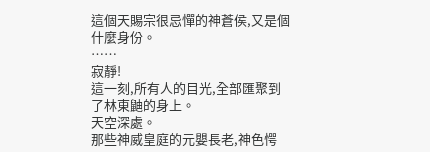這個天賜宗很忌憚的神蒼侯,又是個什麼身份。
……
寂靜!
這一刻,所有人的目光,全部匯聚到了林東鼬的身上。
天空深處。
那些神威皇庭的元嬰長老,神色愕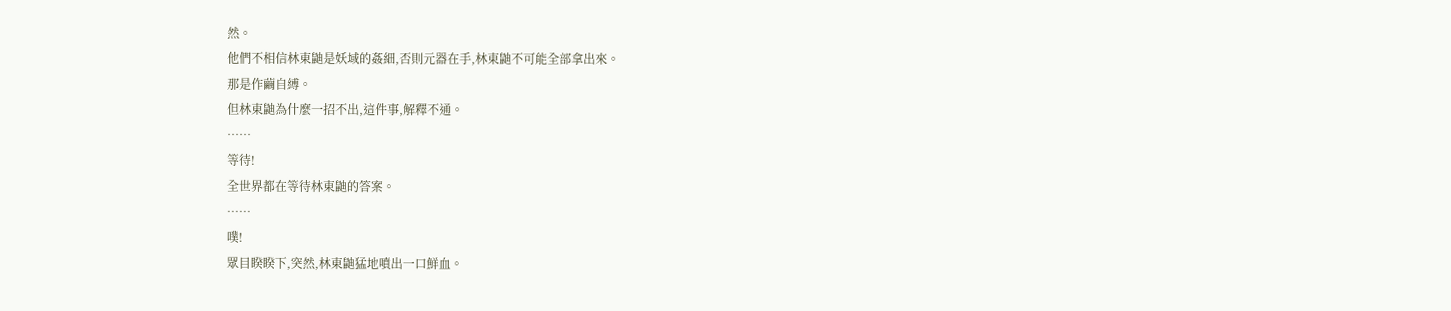然。
他們不相信林東鼬是妖域的姦細,否則元器在手,林東鼬不可能全部拿出來。
那是作繭自縛。
但林東鼬為什麼一招不出,這件事,解釋不通。
……
等待!
全世界都在等待林東鼬的答案。
……
噗!
眾目睽睽下,突然,林東鼬猛地噴出一口鮮血。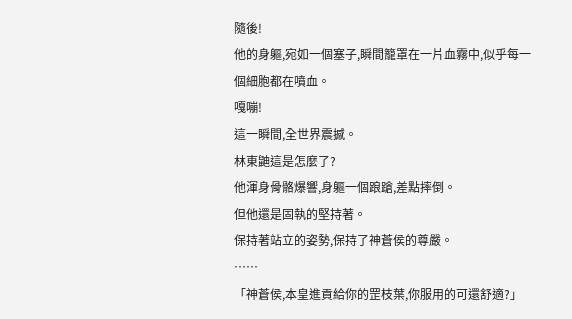隨後!
他的身軀,宛如一個塞子,瞬間籠罩在一片血霧中,似乎每一個細胞都在噴血。
嘎嘣!
這一瞬間,全世界震撼。
林東鼬這是怎麼了?
他渾身骨骼爆響,身軀一個踉蹌,差點摔倒。
但他還是固執的堅持著。
保持著站立的姿勢,保持了神蒼侯的尊嚴。
……
「神蒼侯,本皇進貢給你的罡枝葉,你服用的可還舒適?」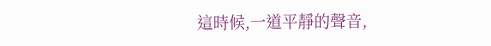這時候,一道平靜的聲音,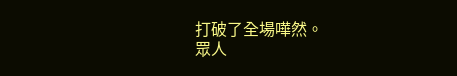打破了全場嘩然。
眾人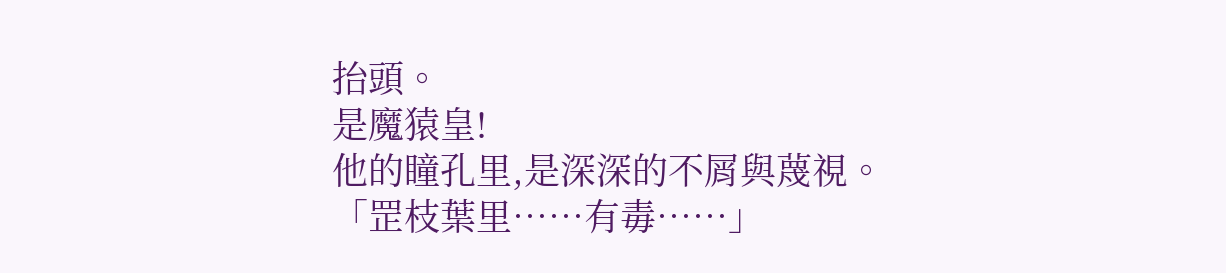抬頭。
是魔猿皇!
他的瞳孔里,是深深的不屑與蔑視。
「罡枝葉里……有毒……」